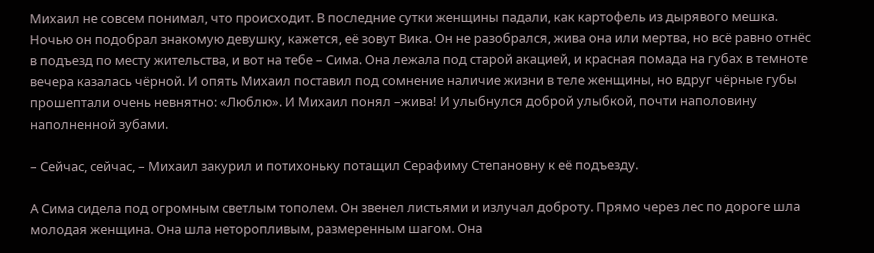Михаил не совсем понимал, что происходит. В последние сутки женщины падали, как картофель из дырявого мешка. Ночью он подобрал знакомую девушку, кажется, её зовут Вика. Он не разобрался, жива она или мертва, но всё равно отнёс в подъезд по месту жительства, и вот на тебе – Сима. Она лежала под старой акацией, и красная помада на губах в темноте вечера казалась чёрной. И опять Михаил поставил под сомнение наличие жизни в теле женщины, но вдруг чёрные губы прошептали очень невнятно: «Люблю». И Михаил понял –жива! И улыбнулся доброй улыбкой, почти наполовину наполненной зубами.

– Сейчас, сейчас, – Михаил закурил и потихоньку потащил Серафиму Степановну к её подъезду.

А Сима сидела под огромным светлым тополем. Он звенел листьями и излучал доброту. Прямо через лес по дороге шла молодая женщина. Она шла неторопливым, размеренным шагом. Она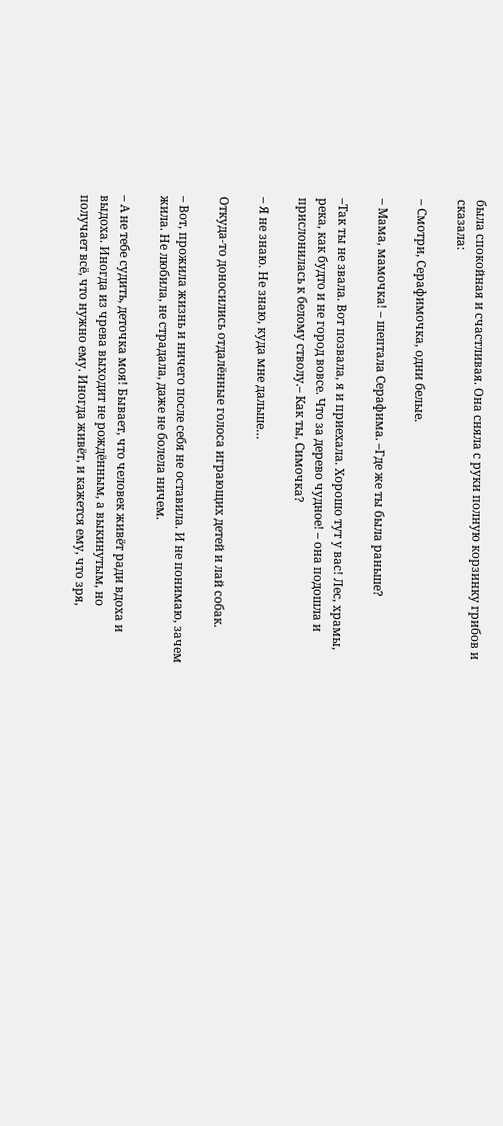была спокойная и счастливая. Она сняла с руки полную корзинку грибов и сказала:

– Смотри, Серафимочка, одни белые.

– Мама, мамочка! – шептала Серафима. –Где же ты была раньше?

–Так ты не звала. Вот позвала, я и приехала. Хорошо тут у вас! Лес, храмы, река, как будто и не город вовсе. Что за дерево чудное! – она подошла и прислонилась к белому стволу.– Как ты, Симочка?

– Я не знаю. Не знаю, куда мне дальше…

Откуда-то доносились отдалённые голоса играющих детей и лай собак.

– Вот, прожила жизнь и ничего после себя не оставила. И не понимаю, зачем жила. Не любила, не страдала, даже не болела ничем.

– А не тебе судить, деточка моя! Бывает, что человек живёт ради вдоха и выдоха. Иногда из чрева выходит не рождённым, а выкинутым, но получает всё, что нужно ему. Иногда живёт, и кажется ему, что зря,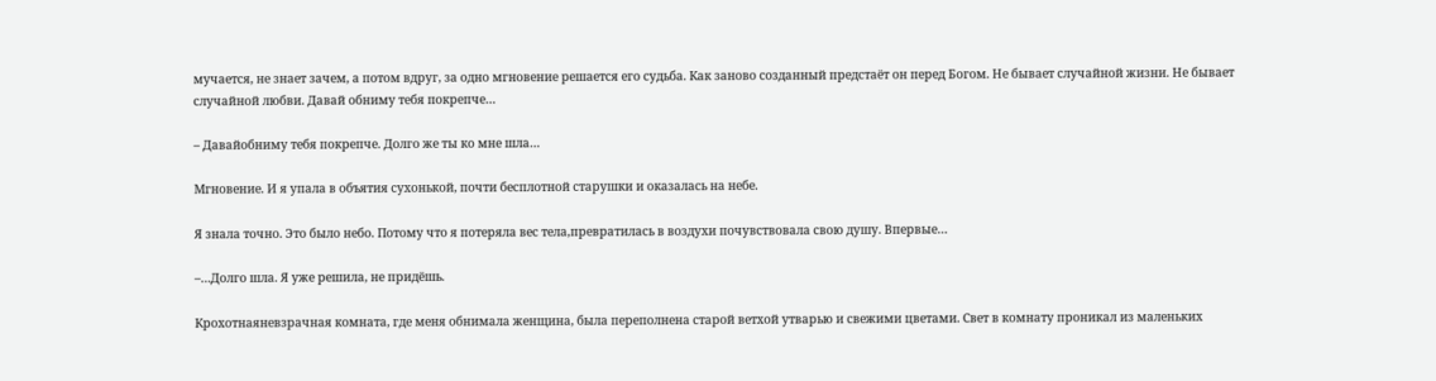мучается, не знает зачем, а потом вдруг, за одно мгновение решается его судьба. Как заново созданный предстаёт он перед Богом. Не бывает случайной жизни. Не бывает случайной любви. Давай обниму тебя покрепче…

– Давайобниму тебя покрепче. Долго же ты ко мне шла…

Мгновение. И я упала в объятия сухонькой, почти бесплотной старушки и оказалась на небе.

Я знала точно. Это было небо. Потому что я потеряла вес тела,превратилась в воздухи почувствовала свою душу. Впервые…

–…Долго шла. Я уже решила, не придёшь.

Крохотнаяневзрачная комната, где меня обнимала женщина, была переполнена старой ветхой утварью и свежими цветами. Свет в комнату проникал из маленьких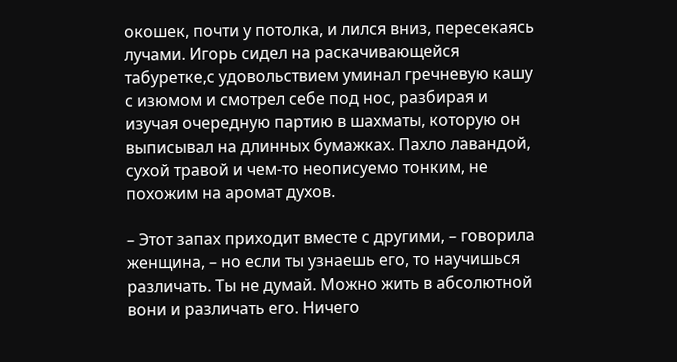окошек, почти у потолка, и лился вниз, пересекаясь лучами. Игорь сидел на раскачивающейся табуретке,с удовольствием уминал гречневую кашу с изюмом и смотрел себе под нос, разбирая и изучая очередную партию в шахматы, которую он выписывал на длинных бумажках. Пахло лавандой, сухой травой и чем-то неописуемо тонким, не похожим на аромат духов.

– Этот запах приходит вместе с другими, – говорила женщина, – но если ты узнаешь его, то научишься различать. Ты не думай. Можно жить в абсолютной вони и различать его. Ничего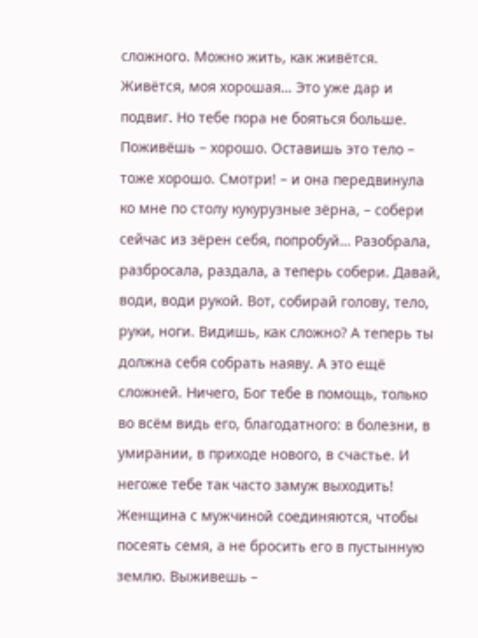сложного. Можно жить, как живётся. Живётся, моя хорошая… Это уже дар и подвиг. Но тебе пора не бояться больше. Поживёшь – хорошо. Оставишь это тело – тоже хорошо. Смотри! – и она передвинула ко мне по столу кукурузные зёрна, – собери сейчас из зёрен себя, попробуй… Разобрала, разбросала, раздала, а теперь собери. Давай, води, води рукой. Вот, собирай голову, тело, руки, ноги. Видишь, как сложно? А теперь ты должна себя собрать наяву. А это ещё сложней. Ничего, Бог тебе в помощь, только во всём видь его, благодатного: в болезни, в умирании, в приходе нового, в счастье. И негоже тебе так часто замуж выходить! Женщина с мужчиной соединяются, чтобы посеять семя, а не бросить его в пустынную землю. Выживешь –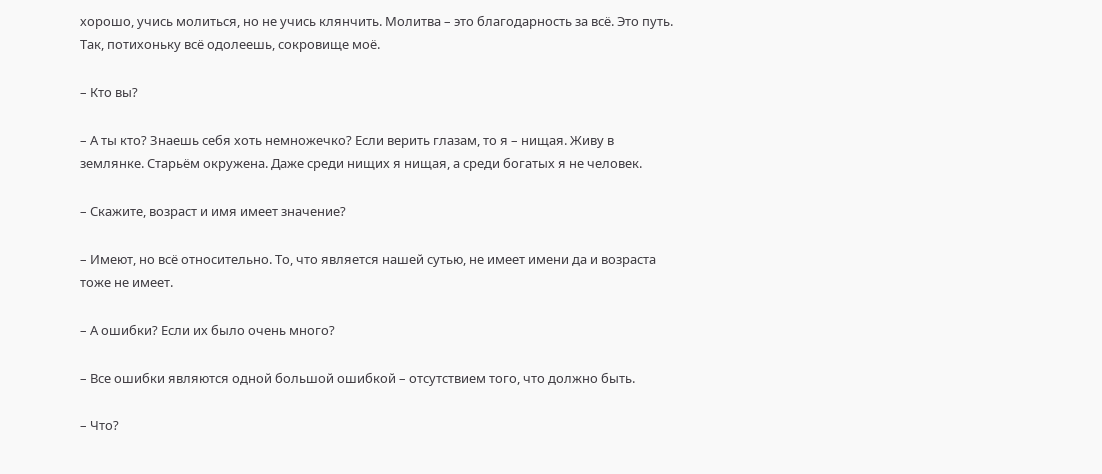хорошо, учись молиться, но не учись клянчить. Молитва – это благодарность за всё. Это путь. Так, потихоньку всё одолеешь, сокровище моё.

– Кто вы?

– А ты кто? Знаешь себя хоть немножечко? Если верить глазам, то я – нищая. Живу в землянке. Старьём окружена. Даже среди нищих я нищая, а среди богатых я не человек.

– Скажите, возраст и имя имеет значение?

– Имеют, но всё относительно. То, что является нашей сутью, не имеет имени да и возраста тоже не имеет.

– А ошибки? Если их было очень много?

– Все ошибки являются одной большой ошибкой – отсутствием того, что должно быть.

– Что?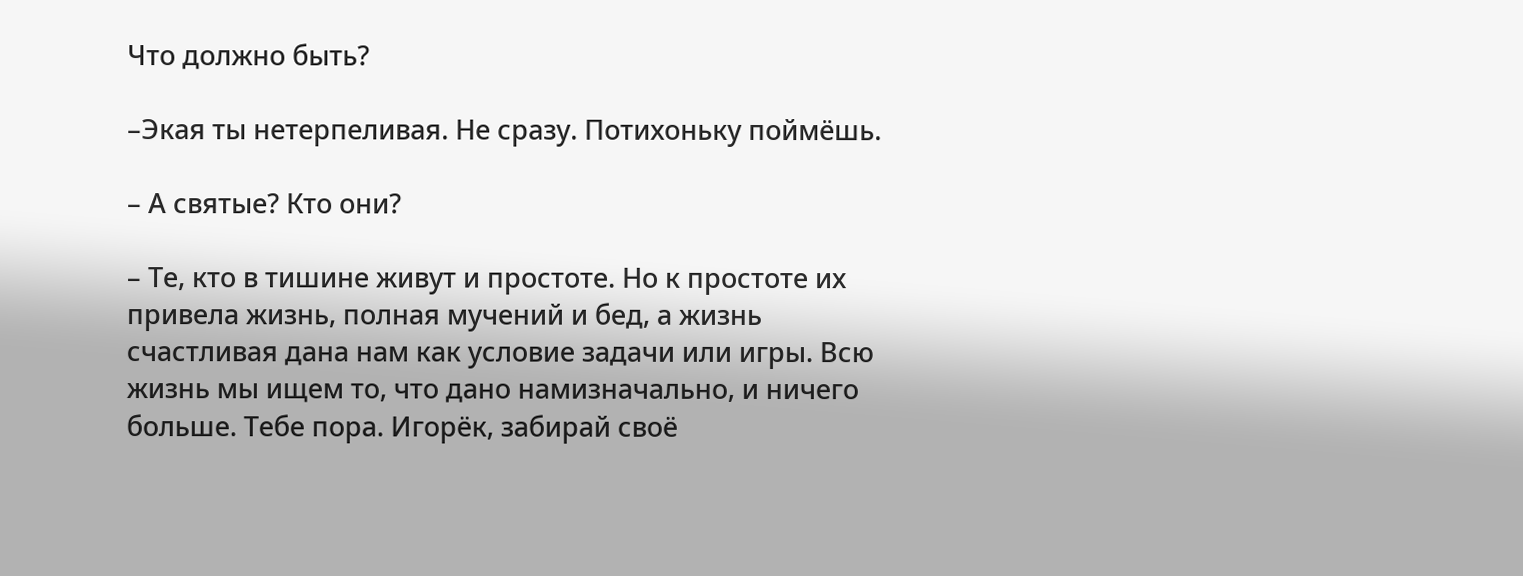Что должно быть?

–Экая ты нетерпеливая. Не сразу. Потихоньку поймёшь.

– А святые? Кто они?

– Те, кто в тишине живут и простоте. Но к простоте их привела жизнь, полная мучений и бед, а жизнь счастливая дана нам как условие задачи или игры. Всю жизнь мы ищем то, что дано намизначально, и ничего больше. Тебе пора. Игорёк, забирай своё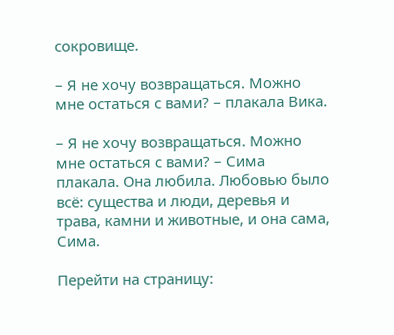сокровище.

– Я не хочу возвращаться. Можно мне остаться с вами? – плакала Вика.

– Я не хочу возвращаться. Можно мне остаться с вами? – Сима плакала. Она любила. Любовью было всё: существа и люди, деревья и трава, камни и животные, и она сама, Сима.

Перейти на страницу: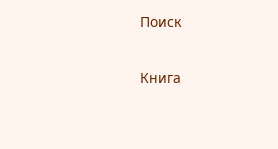Поиск

Книга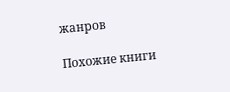жанров

Похожие книги